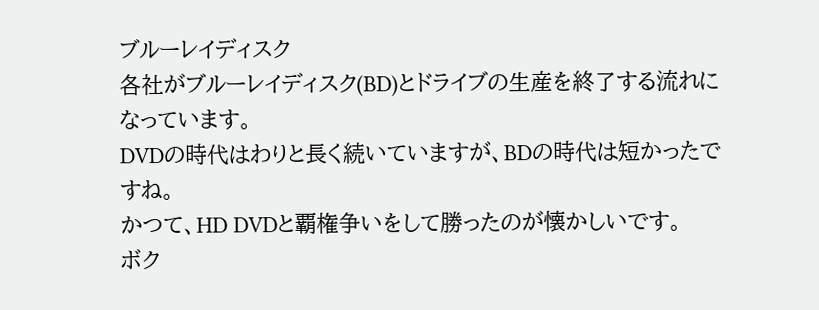ブルーレイディスク
各社がブルーレイディスク(BD)とドライブの生産を終了する流れになっています。
DVDの時代はわりと長く続いていますが、BDの時代は短かったですね。
かつて、HD DVDと覇権争いをして勝ったのが懐かしいです。
ボク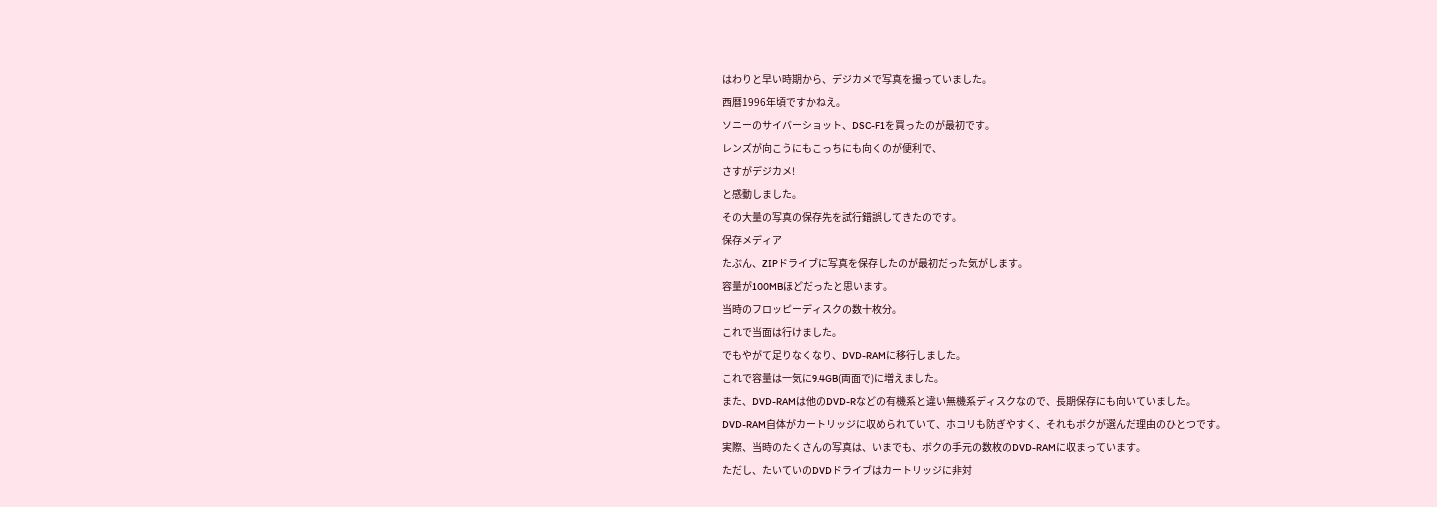はわりと早い時期から、デジカメで写真を撮っていました。
西暦1996年頃ですかねえ。
ソニーのサイバーショット、DSC-F1を買ったのが最初です。
レンズが向こうにもこっちにも向くのが便利で、
さすがデジカメ!
と感動しました。
その大量の写真の保存先を試行錯誤してきたのです。
保存メディア
たぶん、ZIPドライブに写真を保存したのが最初だった気がします。
容量が100MBほどだったと思います。
当時のフロッピーディスクの数十枚分。
これで当面は行けました。
でもやがて足りなくなり、DVD-RAMに移行しました。
これで容量は一気に9.4GB(両面で)に増えました。
また、DVD-RAMは他のDVD-Rなどの有機系と違い無機系ディスクなので、長期保存にも向いていました。
DVD-RAM自体がカートリッジに収められていて、ホコリも防ぎやすく、それもボクが選んだ理由のひとつです。
実際、当時のたくさんの写真は、いまでも、ボクの手元の数枚のDVD-RAMに収まっています。
ただし、たいていのDVDドライブはカートリッジに非対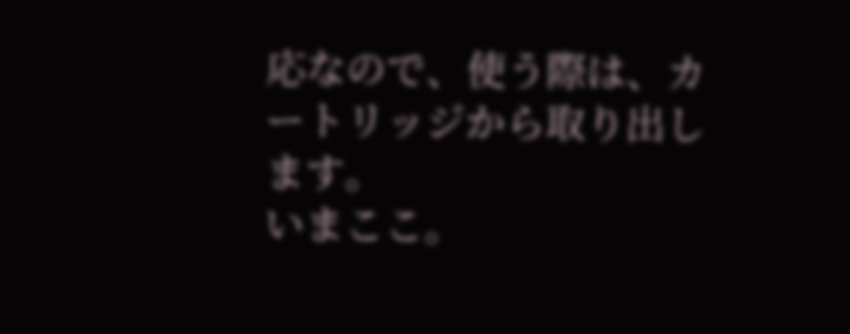応なので、使う際は、カートリッジから取り出します。
いまここ。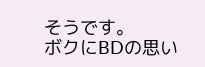そうです。
ボクにBDの思い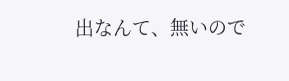出なんて、無いので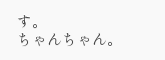す。
ちゃんちゃん。